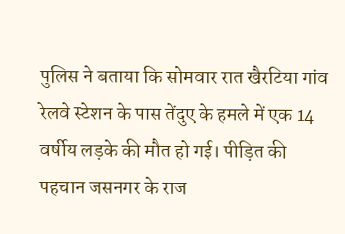पुलिस ने बताया कि सोमवार रात खैरटिया गांव रेलवे स्टेशन के पास तेंदुए के हमले में एक 14 वर्षीय लड़के की मौत हो गई। पीड़ित की पहचान जसनगर के राज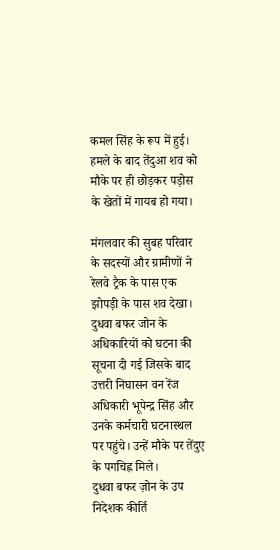कमल सिंह के रूप में हुई। हमले के बाद तेंदुआ शव को मौके पर ही छोड़कर पड़ोस के खेतों में गायब हो गया।

मंगलवार की सुबह परिवार के सदस्यों और ग्रामीणों ने रेलवे ट्रैक के पास एक झोपड़ी के पास शव देखा। दुधवा बफर जोन के अधिकारियों को घटना की सूचना दी गई जिसके बाद उत्तरी निघासन वन रेंज अधिकारी भूपेन्द्र सिंह और उनके कर्मचारी घटनास्थल पर पहुंचे। उन्हें मौके पर तेंदुए के पगचिह्न मिले।
दुधवा बफर ज़ोन के उप निदेशक कीर्ति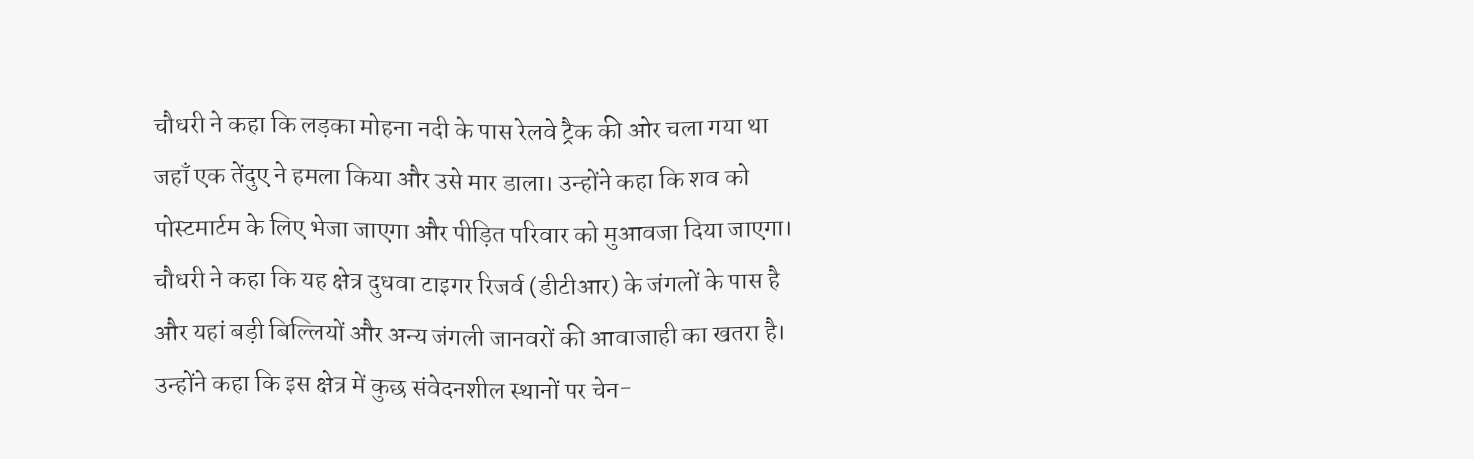चौधरी ने कहा कि लड़का मोहना नदी के पास रेलवे ट्रैक की ओर चला गया था जहाँ एक तेंदुए ने हमला किया और उसे मार डाला। उन्होंने कहा कि शव को पोस्टमार्टम के लिए भेजा जाएगा और पीड़ित परिवार को मुआवजा दिया जाएगा।
चौधरी ने कहा कि यह क्षेत्र दुधवा टाइगर रिजर्व (डीटीआर) के जंगलों के पास है और यहां बड़ी बिल्लियों और अन्य जंगली जानवरों की आवाजाही का खतरा है। उन्होंने कहा कि इस क्षेत्र में कुछ संवेदनशील स्थानों पर चेन-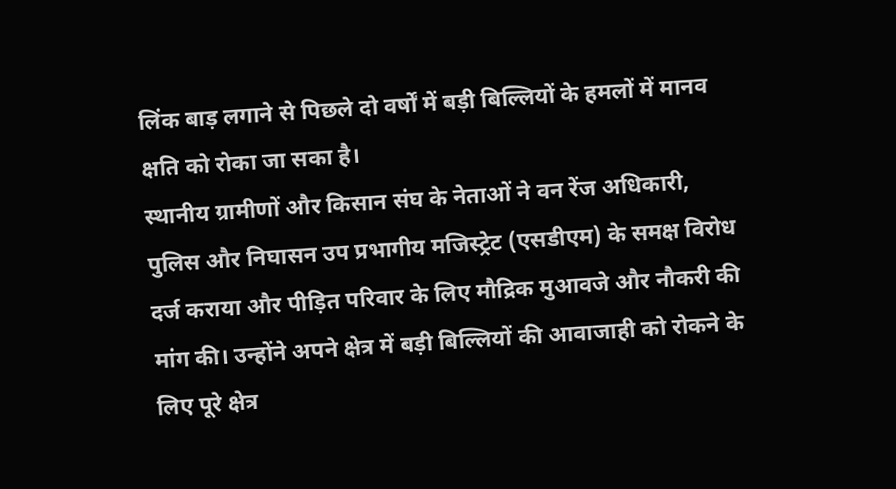लिंक बाड़ लगाने से पिछले दो वर्षों में बड़ी बिल्लियों के हमलों में मानव क्षति को रोका जा सका है।
स्थानीय ग्रामीणों और किसान संघ के नेताओं ने वन रेंज अधिकारी, पुलिस और निघासन उप प्रभागीय मजिस्ट्रेट (एसडीएम) के समक्ष विरोध दर्ज कराया और पीड़ित परिवार के लिए मौद्रिक मुआवजे और नौकरी की मांग की। उन्होंने अपने क्षेत्र में बड़ी बिल्लियों की आवाजाही को रोकने के लिए पूरे क्षेत्र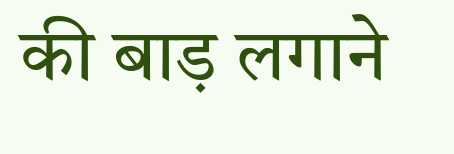की बाड़ लगाने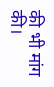की भी मांग की।